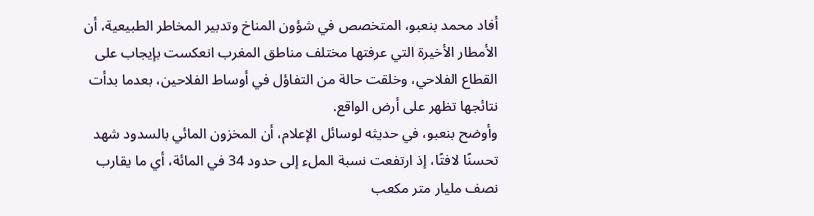أفاد محمد بنعبو، المتخصص في شؤون المناخ وتدبير المخاطر الطبيعية، أن الأمطار الأخيرة التي عرفتها مختلف مناطق المغرب انعكست بإيجاب على القطاع الفلاحي، وخلقت حالة من التفاؤل في أوساط الفلاحين، بعدما بدأت نتائجها تظهر على أرض الواقع.
وأوضح بنعبو، في حديثه لوسائل الإعلام، أن المخزون المائي بالسدود شهد تحسنًا لافتًا، إذ ارتفعت نسبة الملء إلى حدود 34 في المائة، أي ما يقارب نصف مليار متر مكعب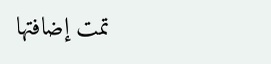تمت إضافتها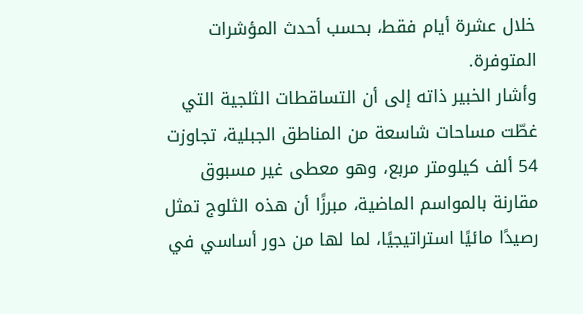خلال عشرة أيام فقط، بحسب أحدث المؤشرات المتوفرة.
وأشار الخبير ذاته إلى أن التساقطات الثلجية التي غطّت مساحات شاسعة من المناطق الجبلية، تجاوزت 54 ألف كيلومتر مربع، وهو معطى غير مسبوق مقارنة بالمواسم الماضية، مبرزًا أن هذه الثلوج تمثل رصيدًا مائيًا استراتيجيًا، لما لها من دور أساسي في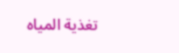تغذية المياه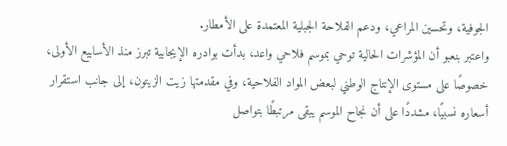الجوفية، وتحسين المراعي، ودعم الفلاحة الجبلية المعتمدة على الأمطار.
واعتبر بنعبو أن المؤشرات الحالية توحي بموسم فلاحي واعد، بدأت بوادره الإيجابية تبرز منذ الأسابيع الأولى، خصوصًا على مستوى الإنتاج الوطني لبعض المواد الفلاحية، وفي مقدمتها زيت الزيتون، إلى جانب استقرار أسعاره نسبيًا، مشددًا على أن نجاح الموسم يبقى مرتبطًا بتواصل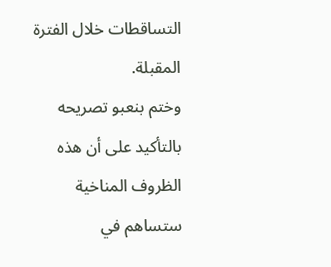التساقطات خلال الفترة المقبلة.
وختم بنعبو تصريحه بالتأكيد على أن هذه الظروف المناخية ستساهم في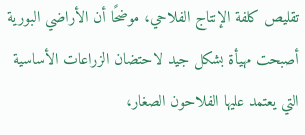تقليص كلفة الإنتاج الفلاحي، موضحًا أن الأراضي البورية أصبحت مهيأة بشكل جيد لاحتضان الزراعات الأساسية التي يعتمد عليها الفلاحون الصغار،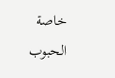خاصة الحبوب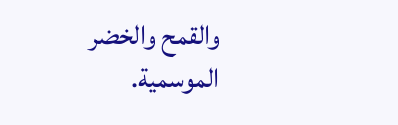والقمح والخضر الموسمية.